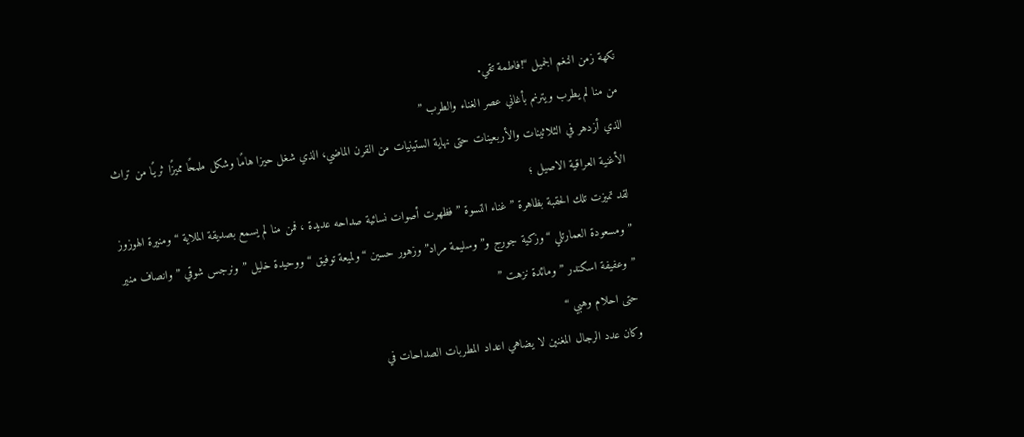نكهة زمن النغم الجميل “!فاطمة تقي.
من منا لم يطرب ويترنم بأغاني عصر الغناء والطرب ”
الذي أزدهر في الثلاثينات والأربعينات حتى نهاية الستينيات من القرن الماضي، الذي شغل حيزا هامًا وشكل ملمحًا مميزًا ثريًا من تراث الأغنية العراقية الاصيل ؛
لقد تميزت تلك الحقبة بظاهرة ” غناء النسوة ” فظهرت أصوات نسائية صداحه عديدة ، فمن منا لم يسمع بصديقة الملاية “ومنيرة الهوزوز ” ومسعودة العمارتلي “وزكية جورج و” وسليمة مراد”وزهور حسين “ولميعة توفيق “ووحيدة خليل ” ونرجس شوقي ” وانصاف منير ” وعفيفة اسكندر ” ومائدة نزهت ”
حتى احلام وهبي “
وكان عدد الرجال المغنين لا يضاهي اعداد المطربات الصداحات في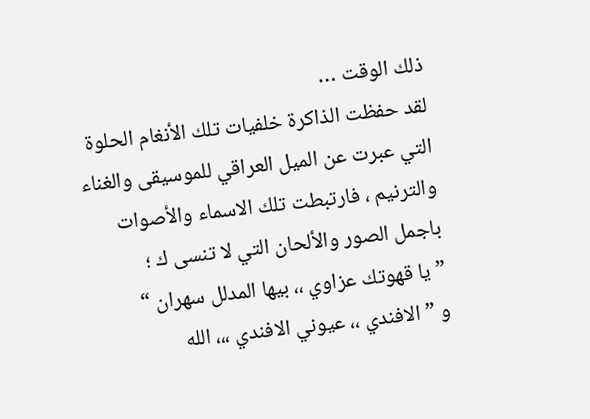ذلك الوقت …
لقد حفظت الذاكرة خلفيات تلك الأنغام الحلوة التي عبرت عن الميل العراقي للموسيقى والغناء والترنيم ، فارتبطت تلك الاسماء والأصوات باجمل الصور والألحان التي لا تنسى ك ؛
” يا قهوتك عزاوي ،، بيها المدلل سهران “
و ” الافندي ،، عيوني الافندي ،،، الله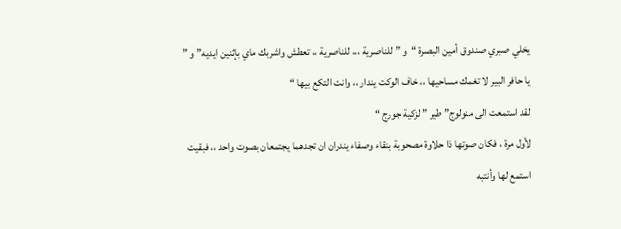يخلي صبري صندوق أمين البصرة “و ” للناصرية ،،، للناصرية ،، تعطش واشربك ماي بإثنين ايديه” و ” يا حافر البير لا تغمك مساحيها ،، خاف الوكت يندار ،، وانت التكع بيها “
لقد استمعت الى منولوج” طير ” لزكية جورج “
لأول مرة ، فكان صوتها ذا حلاوة مصحوبة بنقاء وصفاء يندران ان تجدهما يجتمعان بصوت واحد ،، فبقيت استمع لها وأنتبه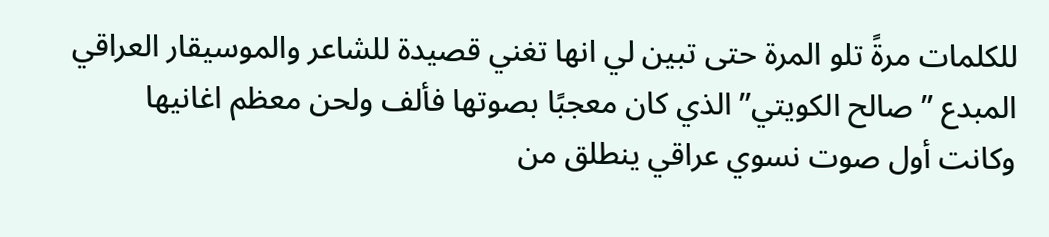للكلمات مرةً تلو المرة حتى تبين لي انها تغني قصيدة للشاعر والموسيقار العراقي المبدع ” صالح الكويتي” الذي كان معجبًا بصوتها فألف ولحن معظم اغانيها
وكانت أول صوت نسوي عراقي ينطلق من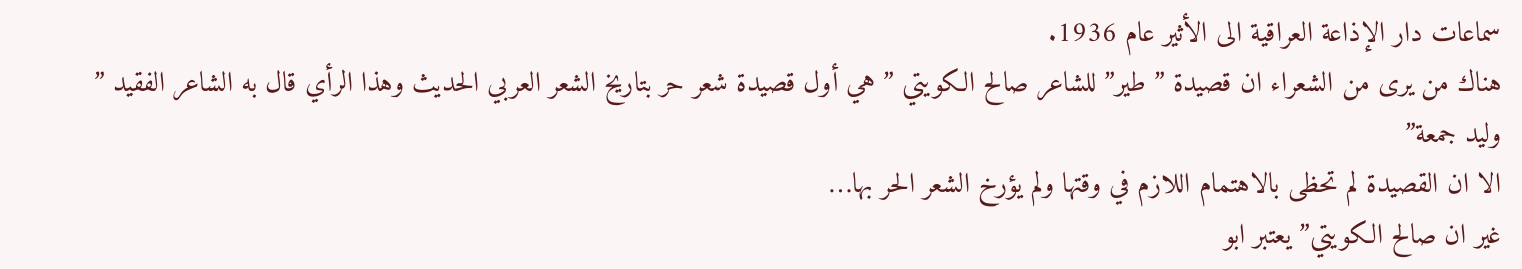سماعات دار الإذاعة العراقية الى الأثير عام 1936.
هناك من يرى من الشعراء ان قصيدة ” طير” للشاعر صالح الكويتي ” هي أول قصيدة شعر حر بتاريخ الشعر العربي الحديث وهذا الرأي قال به الشاعر الفقيد ” وليد جمعة”
الا ان القصيدة لم تحظى بالاهتمام اللازم في وقتها ولم يؤرخ الشعر الحر بها…
غير ان صالح الكويتي” يعتبر ابو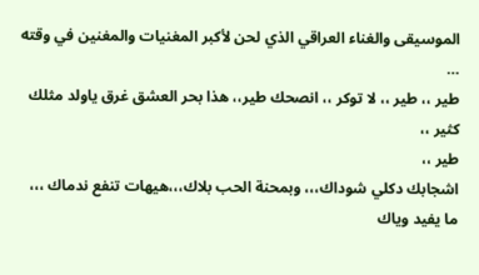الموسيقى والغناء العراقي الذي لحن لأكبر المغنيات والمغنين في وقته …
طير ،، طير ،، لا توكر ،، انصحك طير،، هذا بحر العشق غرق ياولد مثلك كثير ،،
طير ،،
اشجابك دكلي شوداك،،، وبمحنة الحب بلاك،،،هيهات تنفع ندماك ،،، ما يفيد وياك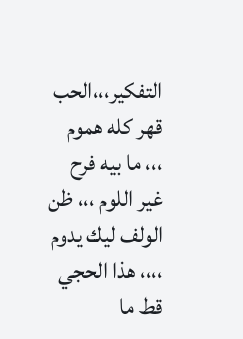التفكير،،،الحب قهر كله هموم ،،، ما بيه فرح غير اللوم ،،، ظن الولف ليك يدوم ،،،، هذا الحجي قط ما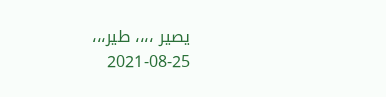يصير ،،،، طير،،،
2021-08-25